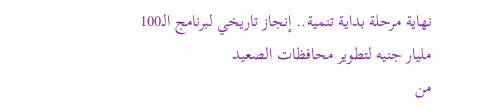نهاية مرحلة بداية تنمية.. إنجاز تاريخي لبرنامج الـ100 مليار جنيه لتطوير محافظات الصعيد
من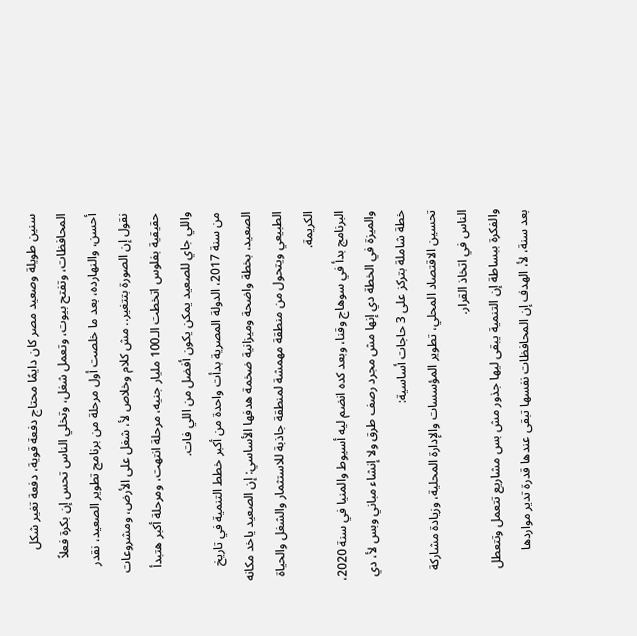سنين طويلة وصعيد مصر كان دايمًا محتاج دفعة قوية، دفعة تغير شكل المحافظات، وتفتح بيوت، وتعمل شغل، وتخلي الناس تحس إن بكرة فعلاً أحسن، والنهارده، بعد ما خلصت أول مرحلة من برنامج تطوير الصعيد، نقدر نقول إن الصورة بتتغير.. مش كلام وخلاص لأ، شغل على الأرض، ومشروعات حقيقية بفلوس اتخطت الـ100 مليار جنيه، مرحلة انتهت، ومرحلة أكبر هتبدأ واللي جاي للصعيد يمكن يكون أفضل من اللي فات.
من سنة 2017، الدولة المصرية بدأت واحدة من أكبر خطط التنمية في تاريخ الصعيد، بخطة واضحة وميزانية ضخمة هدفها الأساسي: إن الصعيد ياخد مكانه الطبيعي ويتحول من منطقة مهمشة لمنطقة جاذبة للاستثمار والشغل والحياة الكريمة.
البرنامج بدأ في سوهاج وقنا، وبعد كده انضم ليه أسيوط والمنيا في سنة 2020، والميزة في الخطة دي إنها مش مجرد رصف طرق ولا إنشاء مباني وبس لأ، دي خطة شاملة بتركز على 3 حاجات أساسية:
تحسين الاقتصاد المحلي، تطوير المؤسسات والإدارة المحلية، وزيادة مشاركة الناس في اتخاذ القرار.
والفكرة ببساطة إن التنمية يبقى ليها جذور مش بس مشاريع تتعمل وتتعطل بعد سنة، لأ، الهدف إن المحافظات نفسها تبقى عندها قدرة تدير مواردها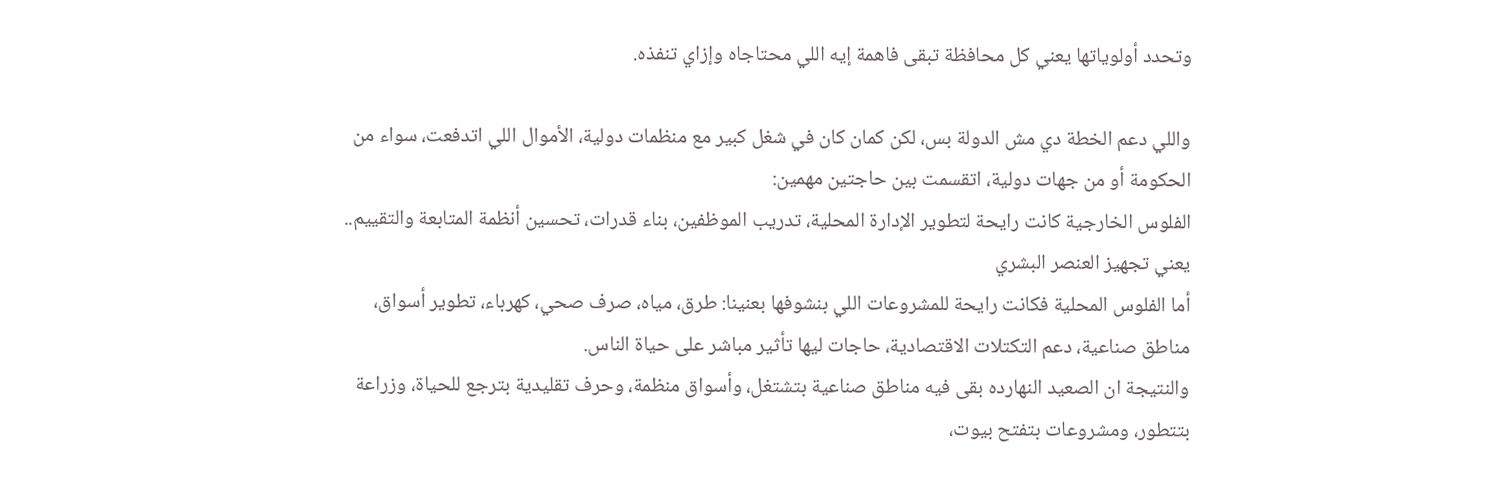وتحدد أولوياتها يعني كل محافظة تبقى فاهمة إيه اللي محتاجاه وإزاي تنفذه.

واللي دعم الخطة دي مش الدولة بس، لكن كمان كان في شغل كبير مع منظمات دولية، الأموال اللي اتدفعت، سواء من الحكومة أو من جهات دولية، اتقسمت بين حاجتين مهمين:
الفلوس الخارجية كانت رايحة لتطوير الإدارة المحلية، تدريب الموظفين، بناء قدرات، تحسين أنظمة المتابعة والتقييم.. يعني تجهيز العنصر البشري
أما الفلوس المحلية فكانت رايحة للمشروعات اللي بنشوفها بعنينا: طرق، مياه، صرف صحي، كهرباء، تطوير أسواق، مناطق صناعية، دعم التكتلات الاقتصادية، حاجات ليها تأثير مباشر على حياة الناس.
والنتيجة ان الصعيد النهارده بقى فيه مناطق صناعية بتشتغل، وأسواق منظمة، وحرف تقليدية بترجع للحياة، وزراعة بتتطور، ومشروعات بتفتح بيوت،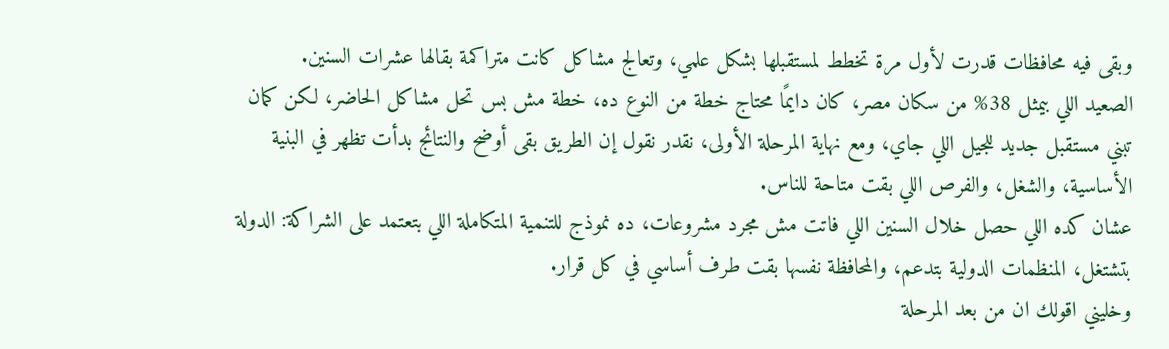وبقى فيه محافظات قدرت لأول مرة تخطط لمستقبلها بشكل علمي، وتعالج مشاكل كانت متراكمة بقالها عشرات السنين.
الصعيد اللي بيمثل 38% من سكان مصر، كان دايمًا محتاج خطة من النوع ده، خطة مش بس تحل مشاكل الحاضر، لكن كمان تبني مستقبل جديد للجيل اللي جاي، ومع نهاية المرحلة الأولى، نقدر نقول إن الطريق بقى أوضح والنتائج بدأت تظهر في البنية الأساسية، والشغل، والفرص اللي بقت متاحة للناس.
عشان كده اللي حصل خلال السنين اللي فاتت مش مجرد مشروعات، ده نموذج للتنمية المتكاملة اللي بتعتمد على الشراكة: الدولة بتشتغل، المنظمات الدولية بتدعم، والمحافظة نفسها بقت طرف أساسي في كل قرار.
وخليني اقولك ان من بعد المرحلة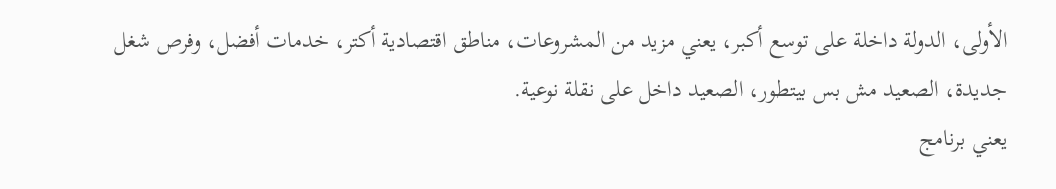الأولى، الدولة داخلة على توسع أكبر، يعني مزيد من المشروعات، مناطق اقتصادية أكتر، خدمات أفضل، وفرص شغل جديدة، الصعيد مش بس بيتطور، الصعيد داخل على نقلة نوعية.
يعني برنامج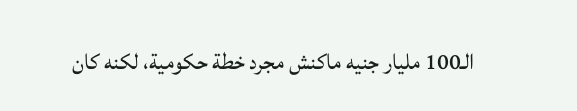الـ100 مليار جنيه ماكنش مجرد خطة حكومية، لكنه كان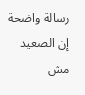رسالة واضحة إن الصعيد مش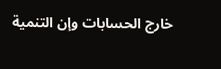خارج الحسابات وإن التنمية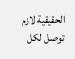الحقيقية لازم توصل لكل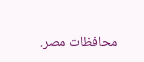محافظات مصر.